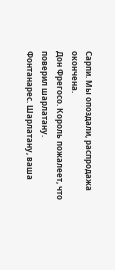Сарпи. Мы опоздали, распродажа окончена.
Дон Фрегосо. Король пожалеет, что поверил шарлатану.
Фонтанарес. Шарлатану, ваша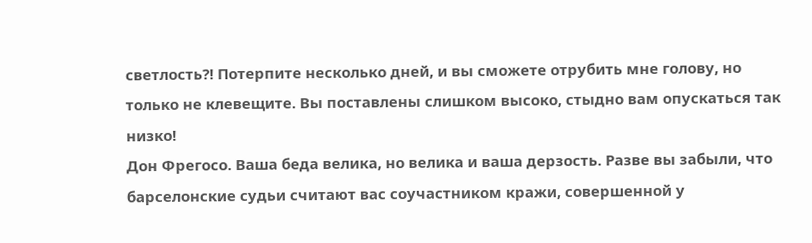светлость?! Потерпите несколько дней, и вы сможете отрубить мне голову, но только не клевещите. Вы поставлены слишком высоко, стыдно вам опускаться так низко!
Дон Фрегосо. Ваша беда велика, но велика и ваша дерзость. Разве вы забыли, что барселонские судьи считают вас соучастником кражи, совершенной у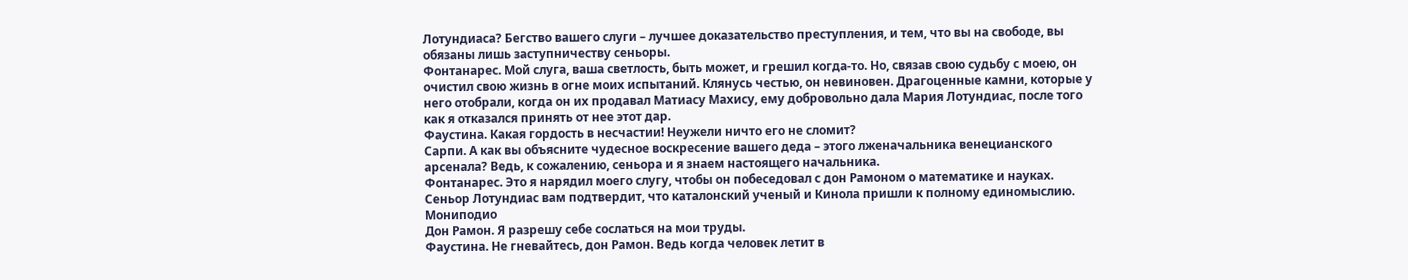Лотундиаса? Бегство вашего слуги – лучшее доказательство преступления, и тем, что вы на свободе, вы обязаны лишь заступничеству сеньоры.
Фонтанарес. Мой слуга, ваша светлость, быть может, и грешил когда-то. Но, связав свою судьбу с моею, он очистил свою жизнь в огне моих испытаний. Клянусь честью, он невиновен. Драгоценные камни, которые у него отобрали, когда он их продавал Матиасу Махису, ему добровольно дала Мария Лотундиас, после того как я отказался принять от нее этот дар.
Фаустина. Какая гордость в несчастии! Неужели ничто его не сломит?
Сарпи. А как вы объясните чудесное воскресение вашего деда – этого лженачальника венецианского арсенала? Ведь, к сожалению, сеньора и я знаем настоящего начальника.
Фонтанарес. Это я нарядил моего слугу, чтобы он побеседовал с дон Рамоном о математике и науках. Сеньор Лотундиас вам подтвердит, что каталонский ученый и Кинола пришли к полному единомыслию.
Мониподио
Дон Рамон. Я разрешу себе сослаться на мои труды.
Фаустина. Не гневайтесь, дон Рамон. Ведь когда человек летит в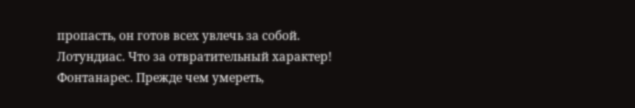пропасть, он готов всех увлечь за собой.
Лотундиас. Что за отвратительный характер!
Фонтанарес. Прежде чем умереть,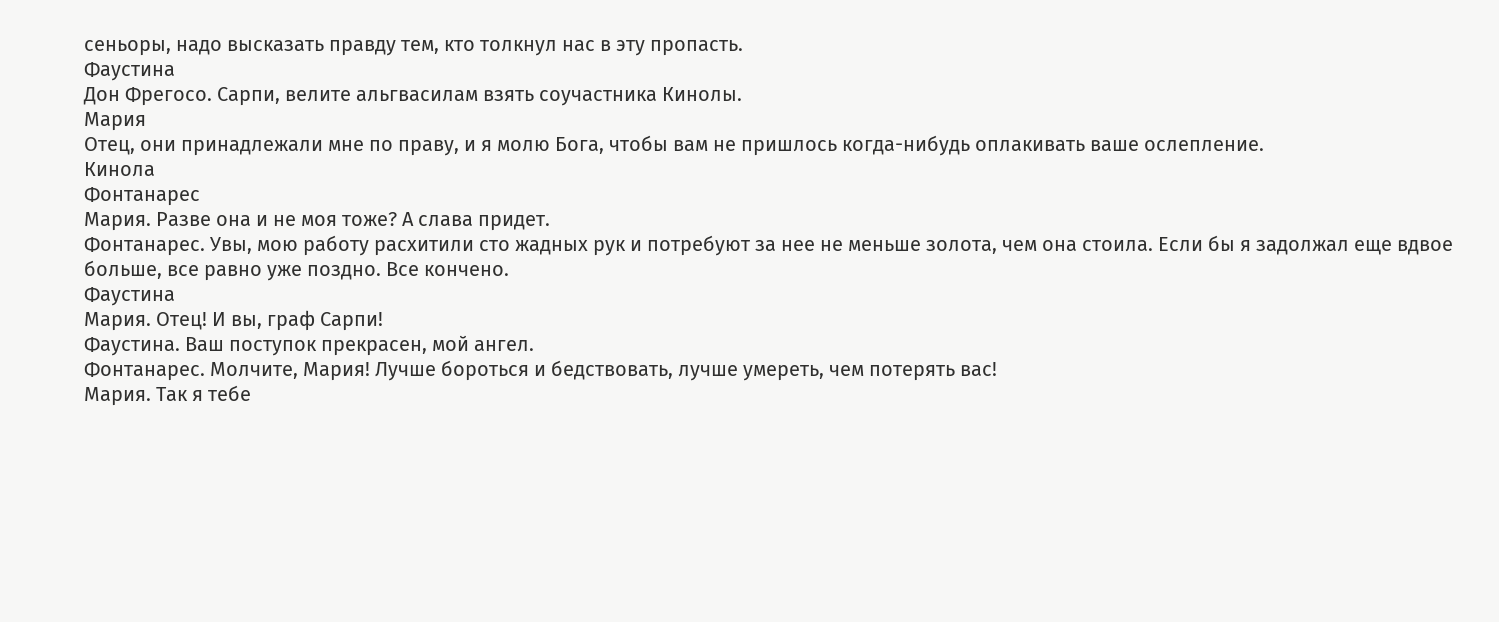сеньоры, надо высказать правду тем, кто толкнул нас в эту пропасть.
Фаустина
Дон Фрегосо. Сарпи, велите альгвасилам взять соучастника Кинолы.
Мария
Отец, они принадлежали мне по праву, и я молю Бога, чтобы вам не пришлось когда-нибудь оплакивать ваше ослепление.
Кинола
Фонтанарес
Мария. Разве она и не моя тоже? А слава придет.
Фонтанарес. Увы, мою работу расхитили сто жадных рук и потребуют за нее не меньше золота, чем она стоила. Если бы я задолжал еще вдвое больше, все равно уже поздно. Все кончено.
Фаустина
Мария. Отец! И вы, граф Сарпи!
Фаустина. Ваш поступок прекрасен, мой ангел.
Фонтанарес. Молчите, Мария! Лучше бороться и бедствовать, лучше умереть, чем потерять вас!
Мария. Так я тебе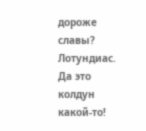дороже славы?
Лотундиас. Да это колдун какой-то!